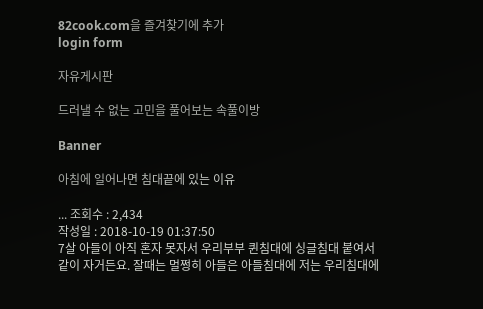82cook.com을 즐겨찾기에 추가
login form

자유게시판

드러낼 수 없는 고민을 풀어보는 속풀이방

Banner

아침에 일어나면 침대끝에 있는 이유

... 조회수 : 2,434
작성일 : 2018-10-19 01:37:50
7살 아들이 아직 혼자 못자서 우리부부 퀸침대에 싱글침대 붙여서 같이 자거든요. 잘때는 멀쩡히 아들은 아들침대에 저는 우리침대에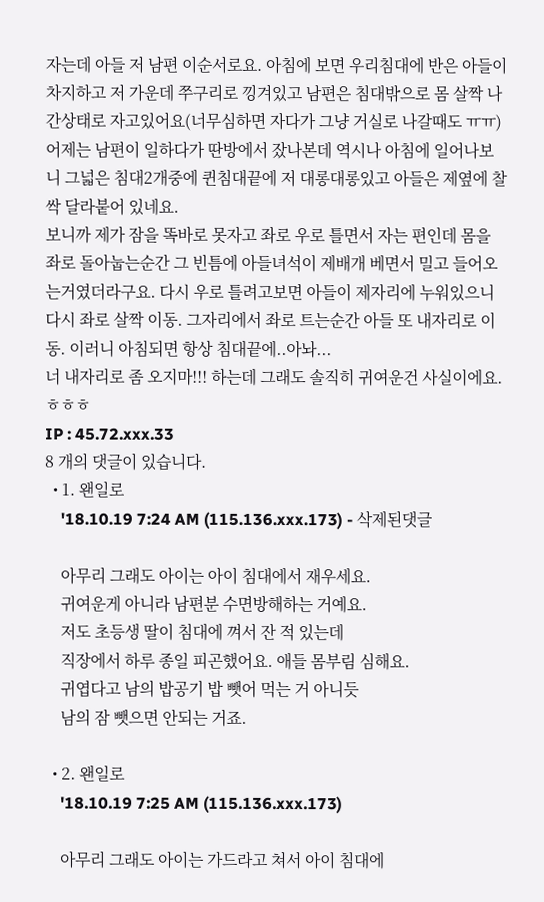자는데 아들 저 남편 이순서로요. 아침에 보면 우리침대에 반은 아들이 차지하고 저 가운데 쭈구리로 낑겨있고 남편은 침대밖으로 몸 살짝 나간상태로 자고있어요(너무심하면 자다가 그냥 거실로 나갈때도 ㅠㅠ)
어제는 남편이 일하다가 딴방에서 잤나본데 역시나 아침에 일어나보니 그넓은 침대2개중에 퀸침대끝에 저 대롱대롱있고 아들은 제옆에 찰싹 달라붙어 있네요.
보니까 제가 잠을 똑바로 못자고 좌로 우로 틀면서 자는 편인데 몸을 좌로 돌아눕는순간 그 빈틈에 아들녀석이 제배개 베면서 밀고 들어오는거였더라구요. 다시 우로 틀려고보면 아들이 제자리에 누워있으니 다시 좌로 살짝 이동. 그자리에서 좌로 트는순간 아들 또 내자리로 이동. 이러니 아침되면 항상 침대끝에..아놔...
너 내자리로 좀 오지마!!! 하는데 그래도 솔직히 귀여운건 사실이에요. ㅎㅎㅎ
IP : 45.72.xxx.33
8 개의 댓글이 있습니다.
  • 1. 왠일로
    '18.10.19 7:24 AM (115.136.xxx.173) - 삭제된댓글

    아무리 그래도 아이는 아이 침대에서 재우세요.
    귀여운게 아니라 남편분 수면방해하는 거예요.
    저도 초등생 딸이 침대에 껴서 잔 적 있는데
    직장에서 하루 종일 피곤했어요. 애들 몸부림 심해요.
    귀엽다고 남의 밥공기 밥 뺏어 먹는 거 아니듯
    남의 잠 뺏으면 안되는 거죠.

  • 2. 왠일로
    '18.10.19 7:25 AM (115.136.xxx.173)

    아무리 그래도 아이는 가드라고 쳐서 아이 침대에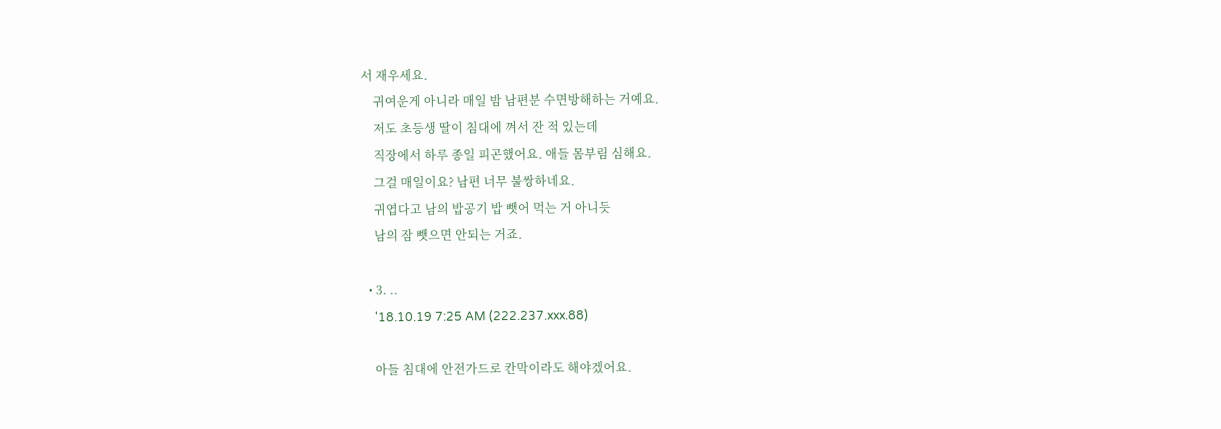서 재우세요.
    귀여운게 아니라 매일 밤 남편분 수면방해하는 거예요.
    저도 초등생 딸이 침대에 껴서 잔 적 있는데
    직장에서 하루 종일 피곤했어요. 애들 몸부림 심해요.
    그걸 매일이요? 남편 너무 불쌍하네요.
    귀엽다고 남의 밥공기 밥 뺏어 먹는 거 아니듯
    남의 잠 뺏으면 안되는 거죠.

  • 3. ..
    '18.10.19 7:25 AM (222.237.xxx.88)

    아들 침대에 안전가드로 칸막이라도 해야겠어요.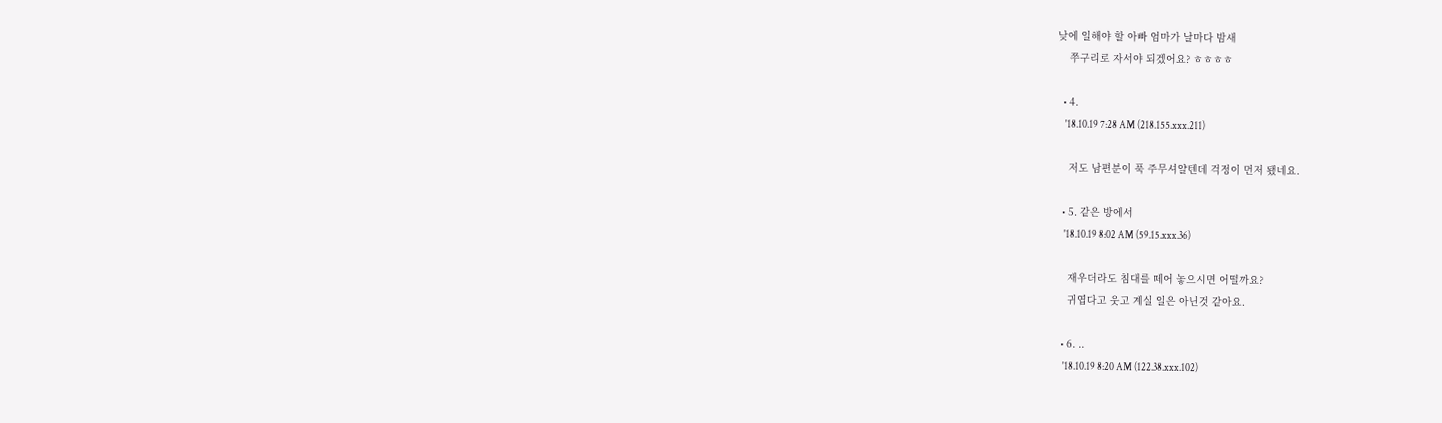낮에 일해야 할 아빠 엄마가 날마다 밤새
    쭈구리로 자서야 되겠어요? ㅎㅎㅎㅎ

  • 4.
    '18.10.19 7:28 AM (218.155.xxx.211)

    저도 남편분이 푹 주무셔얄텐데 걱정이 먼저 됐네요.

  • 5. 같은 방에서
    '18.10.19 8:02 AM (59.15.xxx.36)

    재우더라도 침대를 떼어 놓으시면 어떨까요?
    귀엽다고 웃고 계실 일은 아닌것 같아요.

  • 6. ..
    '18.10.19 8:20 AM (122.38.xxx.102)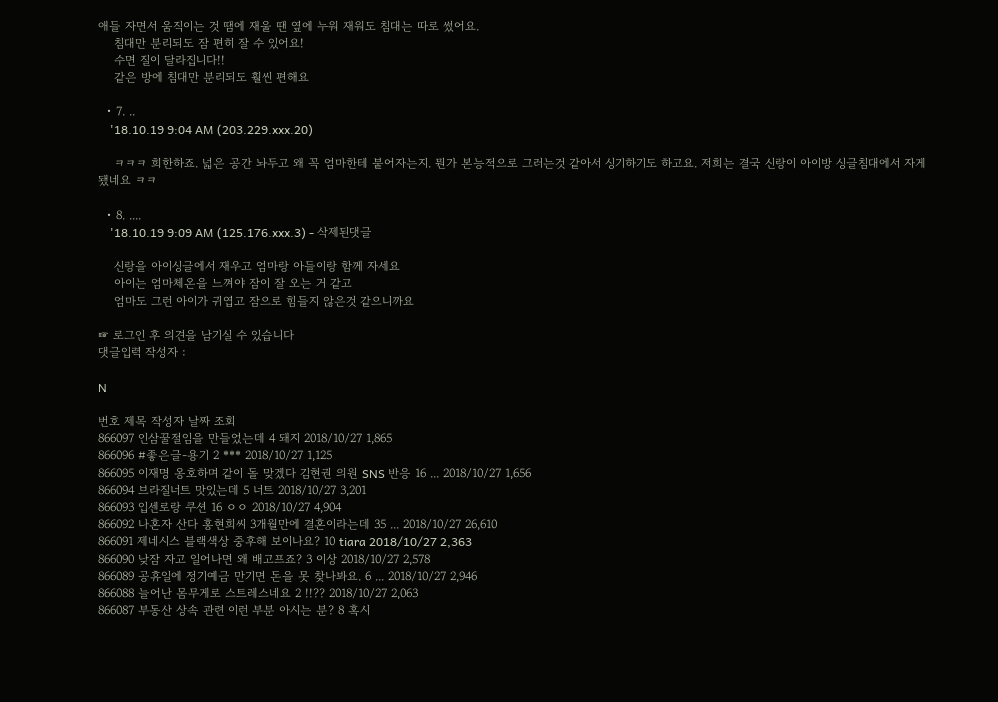애들 자면서 움직이는 것 땜에 재울 땐 옆에 누워 재워도 침대는 따로 썼어요.
    침대만 분리되도 잠 편히 잘 수 있어요!
    수면 질이 달라집니다!!
    같은 방에 침대만 분리되도 훨씬 편해요

  • 7. ..
    '18.10.19 9:04 AM (203.229.xxx.20)

    ㅋㅋㅋ 희한하죠. 넓은 공간 놔두고 왜 꼭 엄마한테 붙어자는지. 뭔가 본능적으로 그러는것 같아서 싱기하기도 하고요. 저희는 결국 신랑이 아이방 싱글침대에서 자게 됐네요 ㅋㅋ

  • 8. ....
    '18.10.19 9:09 AM (125.176.xxx.3) - 삭제된댓글

    신랑을 아이싱글에서 재우고 엄마랑 아들이랑 함께 자세요
    아이는 엄마체온을 느껴야 잠이 잘 오는 거 같고
    엄마도 그런 아이가 귀엽고 잠으로 힘들지 않은것 같으니까요

☞ 로그인 후 의견을 남기실 수 있습니다
댓글입력 작성자 :

N

번호 제목 작성자 날짜 조회
866097 인삼꿀절임을 만들었는데 4 돼지 2018/10/27 1,865
866096 #좋은글-용기 2 *** 2018/10/27 1,125
866095 이재명 옹호하며 같이 돌 맞겠다 김현권 의원 SNS 반응 16 ... 2018/10/27 1,656
866094 브라질너트 맛있는데 5 너트 2018/10/27 3,201
866093 입센로랑 쿠션 16 ㅇㅇ 2018/10/27 4,904
866092 나혼자 산다 홍현희씨 3개월만에 결혼이라는데 35 ... 2018/10/27 26,610
866091 제네시스 블랙색상 중후해 보이나요? 10 tiara 2018/10/27 2,363
866090 낮잠 자고 일어나면 왜 배고프죠? 3 이상 2018/10/27 2,578
866089 공휴일에 정기예금 만기면 돈을 못 찾나봐요. 6 ... 2018/10/27 2,946
866088 늘어난 몸무게로 스트레스네요 2 !!?? 2018/10/27 2,063
866087 부동산 상속 관련 이런 부분 아시는 분? 8 혹시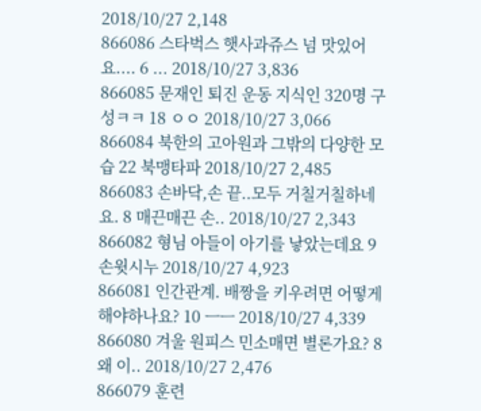2018/10/27 2,148
866086 스타벅스 햇사과쥬스 넘 맛있어요.... 6 ... 2018/10/27 3,836
866085 문재인 퇴진 운동 지식인 320명 구성ㅋㅋ 18 ㅇㅇ 2018/10/27 3,066
866084 북한의 고아원과 그밖의 다양한 모습 22 북맹타파 2018/10/27 2,485
866083 손바닥,손 끝..모두 거칠거칠하네요. 8 매끈매끈 손.. 2018/10/27 2,343
866082 형님 아들이 아기를 낳았는데요 9 손윗시누 2018/10/27 4,923
866081 인간관계. 배짱을 키우려면 어떻게 해야하나요? 10 ㅡㅡ 2018/10/27 4,339
866080 겨울 원피스 민소매면 별론가요? 8 왜 이.. 2018/10/27 2,476
866079 훈련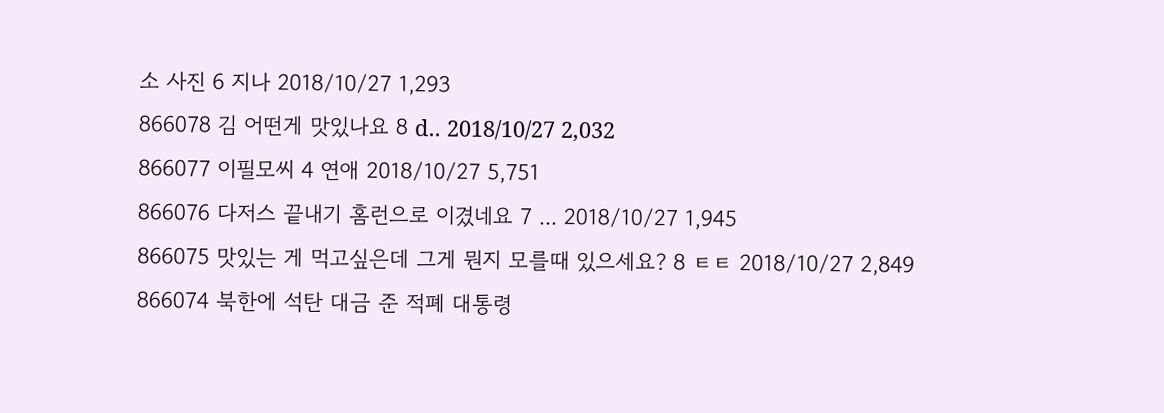소 사진 6 지나 2018/10/27 1,293
866078 김 어떤게 맛있나요 8 d.. 2018/10/27 2,032
866077 이필모씨 4 연애 2018/10/27 5,751
866076 다저스 끝내기 홈런으로 이겼네요 7 ... 2018/10/27 1,945
866075 맛있는 게 먹고싶은데 그게 뭔지 모를때 있으세요? 8 ㅌㅌ 2018/10/27 2,849
866074 북한에 석탄 대금 준 적폐 대통령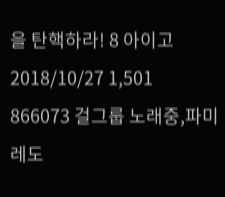을 탄핵하라! 8 아이고 2018/10/27 1,501
866073 걸그룹 노래중,파미레도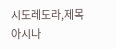시도레도라,제목 아시나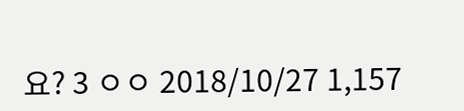요? 3 ㅇㅇ 2018/10/27 1,157